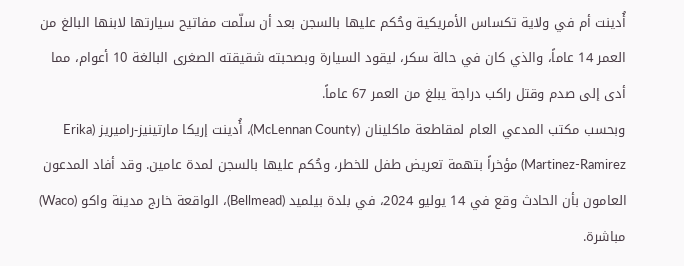أُدينت أم في ولاية تكساس الأمريكية وحُكم عليها بالسجن بعد أن سلّمت مفاتيح سيارتها لابنها البالغ من العمر 14 عاماً، والذي كان في حالة سكر، ليقود السيارة وبصحبته شقيقته الصغرى البالغة 10 أعوام، مما أدى إلى صدم وقتل راكب دراجة يبلغ من العمر 67 عاماً.
وبحسب مكتب المدعي العام لمقاطعة ماكلينان (McLennan County)، أُدينت إريكا مارتينيز-راميريز (Erika Martinez-Ramirez) مؤخراً بتهمة تعريض طفل للخطر، وحُكم عليها بالسجن لمدة عامين. وقد أفاد المدعون العامون بأن الحادث وقع في 14 يوليو 2024، في بلدة بيلميد (Bellmead)، الواقعة خارج مدينة واكو (Waco) مباشرة.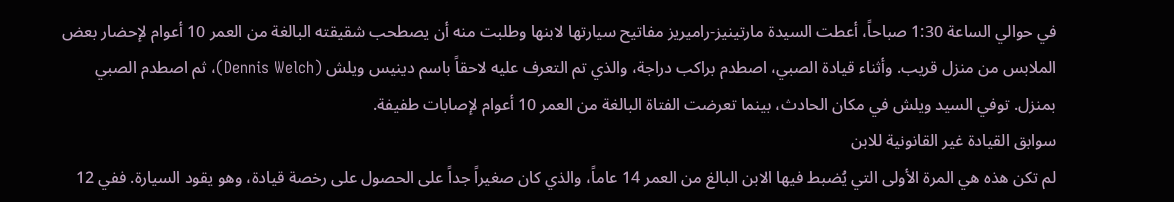في حوالي الساعة 1:30 صباحاً، أعطت السيدة مارتينيز-راميريز مفاتيح سيارتها لابنها وطلبت منه أن يصطحب شقيقته البالغة من العمر 10 أعوام لإحضار بعض الملابس من منزل قريب. وأثناء قيادة الصبي، اصطدم براكب دراجة، والذي تم التعرف عليه لاحقاً باسم دينيس ويلش (Dennis Welch)، ثم اصطدم الصبي بمنزل. توفي السيد ويلش في مكان الحادث، بينما تعرضت الفتاة البالغة من العمر 10 أعوام لإصابات طفيفة.
سوابق القيادة غير القانونية للابن
لم تكن هذه هي المرة الأولى التي يُضبط فيها الابن البالغ من العمر 14 عاماً، والذي كان صغيراً جداً على الحصول على رخصة قيادة، وهو يقود السيارة. ففي 12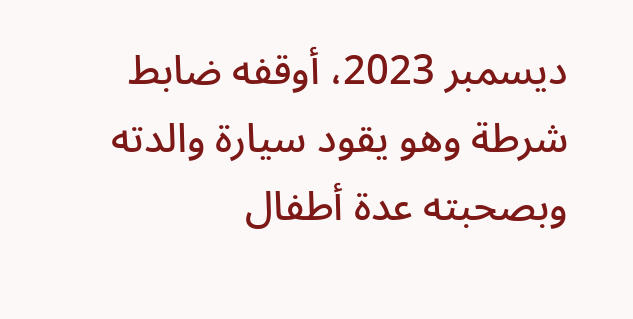ديسمبر 2023، أوقفه ضابط شرطة وهو يقود سيارة والدته وبصحبته عدة أطفال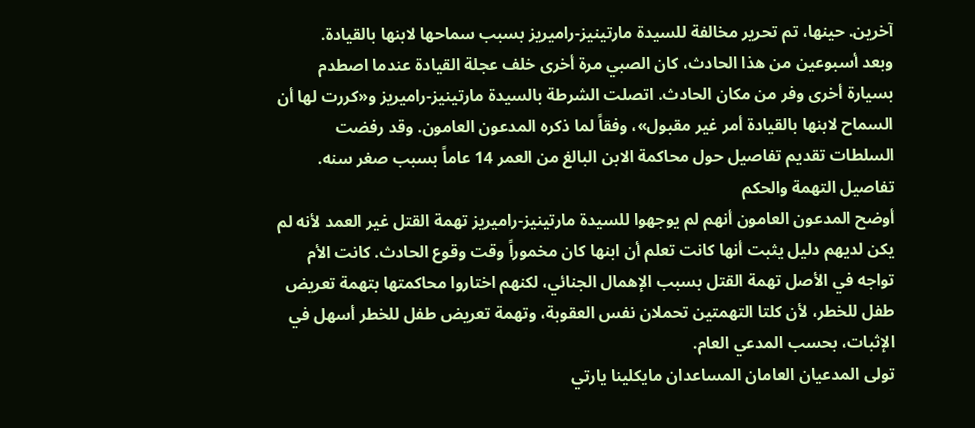آخرين. حينها، تم تحرير مخالفة للسيدة مارتينيز-راميريز بسبب سماحها لابنها بالقيادة.
وبعد أسبوعين من هذا الحادث، كان الصبي مرة أخرى خلف عجلة القيادة عندما اصطدم بسيارة أخرى وفر من مكان الحادث. اتصلت الشرطة بالسيدة مارتينيز-راميريز و«كررت لها أن السماح لابنها بالقيادة أمر غير مقبول»، وفقاً لما ذكره المدعون العامون. وقد رفضت السلطات تقديم تفاصيل حول محاكمة الابن البالغ من العمر 14 عاماً بسبب صغر سنه.
تفاصيل التهمة والحكم
أوضح المدعون العامون أنهم لم يوجهوا للسيدة مارتينيز-راميريز تهمة القتل غير العمد لأنه لم يكن لديهم دليل يثبت أنها كانت تعلم أن ابنها كان مخموراً وقت وقوع الحادث. كانت الأم تواجه في الأصل تهمة القتل بسبب الإهمال الجنائي، لكنهم اختاروا محاكمتها بتهمة تعريض طفل للخطر، لأن كلتا التهمتين تحملان نفس العقوبة، وتهمة تعريض طفل للخطر أسهل في الإثبات، بحسب المدعي العام.
تولى المدعيان العامان المساعدان مايكلينا يارتي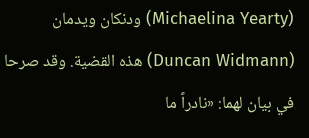(Michaelina Yearty) ودنكان ويدمان (Duncan Widmann) هذه القضية. وقد صرحا في بيان لهما: «نادراً ما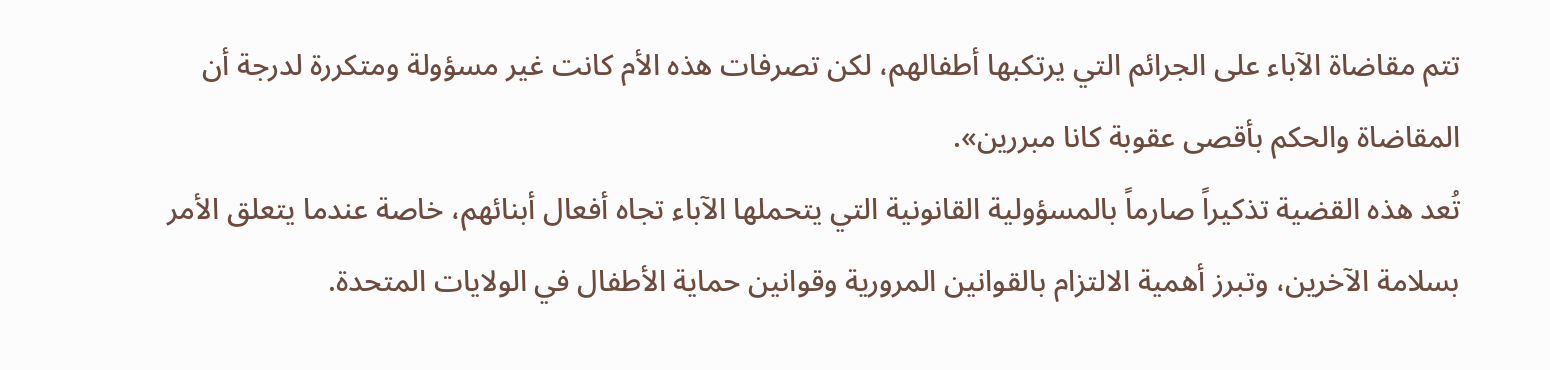تتم مقاضاة الآباء على الجرائم التي يرتكبها أطفالهم، لكن تصرفات هذه الأم كانت غير مسؤولة ومتكررة لدرجة أن المقاضاة والحكم بأقصى عقوبة كانا مبررين».
تُعد هذه القضية تذكيراً صارماً بالمسؤولية القانونية التي يتحملها الآباء تجاه أفعال أبنائهم، خاصة عندما يتعلق الأمر بسلامة الآخرين، وتبرز أهمية الالتزام بالقوانين المرورية وقوانين حماية الأطفال في الولايات المتحدة.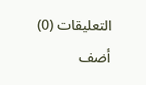التعليقات (0)
أضف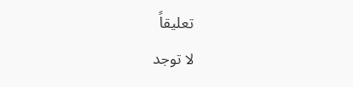تعليقاً
لا توجد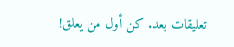تعليقات بعد. كن أول من يعلق!